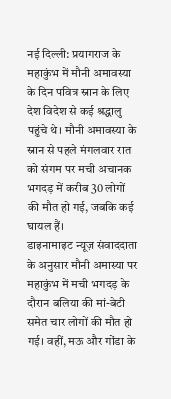नई दिल्ली: प्रयागराज के महाकुंभ में मौनी अमावस्या के दिन पवित्र स्नान के लिए देश विदेश से कई श्रद्धालु पहुंचे थे। मौनी अमावस्या के स्नान से पहले मंगलवार रात को संगम पर मची अचानक भगदड़ में करीब 30 लोगों की मौत हो गई, जबकि कई घायल हैं।
डाइनामाइट न्यूज़ संवाददाता के अनुसार मौनी अमास्या पर महाकुंभ में मची भगदड़ के दौरान बलिया की मां-बेटी समेत चार लोगों की मौत हो गई। वहीं, मऊ और गोंडा के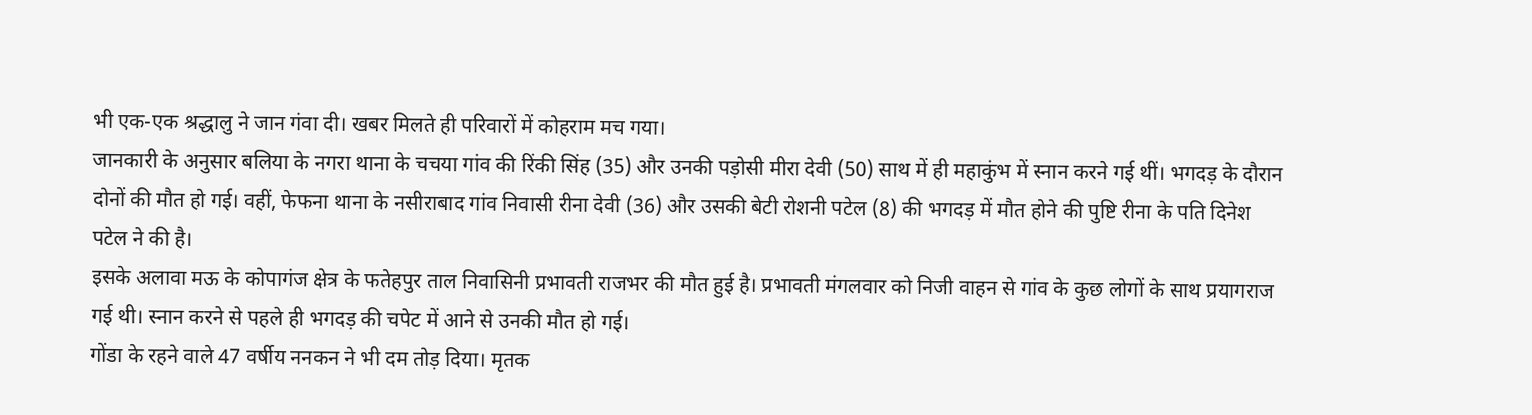भी एक-एक श्रद्धालु ने जान गंवा दी। खबर मिलते ही परिवारों में कोहराम मच गया।
जानकारी के अनुसार बलिया के नगरा थाना के चचया गांव की रिंकी सिंह (35) और उनकी पड़ोसी मीरा देवी (50) साथ में ही महाकुंभ में स्नान करने गई थीं। भगदड़ के दौरान दोनों की मौत हो गई। वहीं, फेफना थाना के नसीराबाद गांव निवासी रीना देवी (36) और उसकी बेटी रोशनी पटेल (8) की भगदड़ में मौत होने की पुष्टि रीना के पति दिनेश पटेल ने की है।
इसके अलावा मऊ के कोपागंज क्षेत्र के फतेहपुर ताल निवासिनी प्रभावती राजभर की मौत हुई है। प्रभावती मंगलवार को निजी वाहन से गांव के कुछ लोगों के साथ प्रयागराज गई थी। स्नान करने से पहले ही भगदड़ की चपेट में आने से उनकी मौत हो गई।
गोंडा के रहने वाले 47 वर्षीय ननकन ने भी दम तोड़ दिया। मृतक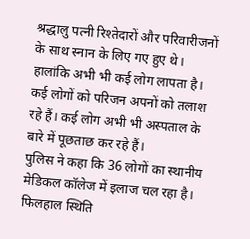श्रद्धालु पत्नी रिश्तेदारों और परिवारीजनों के साथ स्नान के लिए गए हुए थे।
हालांकि अभी भी कई लोग लापता है। कई लोगों को परिजन अपनों को तलाश रहे हैं। कई लोग अभी भी अस्पताल के बारे में पूछताछ कर रहे हैं।
पुलिस ने कहा कि 36 लोगों का स्थानीय मेडिकल कॉलेज में इलाज चल रहा है। फिलहाल स्थिति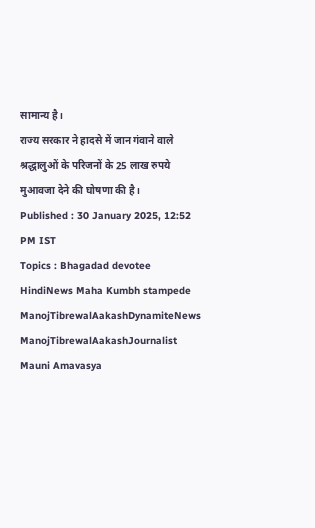सामान्य है।
राज्य सरकार ने हादसे में जान गंवाने वाले श्रद्धालुओं के परिजनों के 25 लाख रुपये मुआवजा देने की घोषणा की है।
Published : 30 January 2025, 12:52 PM IST
Topics : Bhagadad devotee HindiNews Maha Kumbh stampede ManojTibrewalAakashDynamiteNews ManojTibrewalAakashJournalist Mauni Amavasya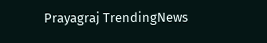Prayagraj TrendingNews